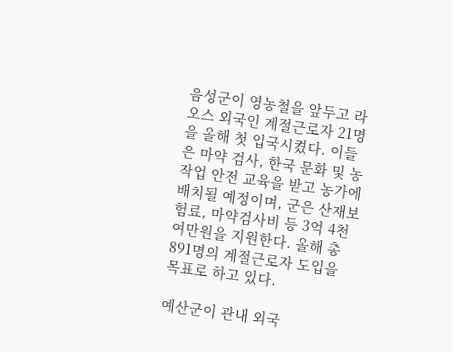음성군이 영농철을 앞두고 라오스 외국인 계절근로자 21명을 올해 첫 입국시켰다. 이들은 마약 검사, 한국 문화 및 농작업 안전 교육을 받고 농가에 배치될 예정이며, 군은 산재보험료, 마약검사비 등 3억 4천여만원을 지원한다. 올해 총 891명의 계절근로자 도입을 목표로 하고 있다.

예산군이 관내 외국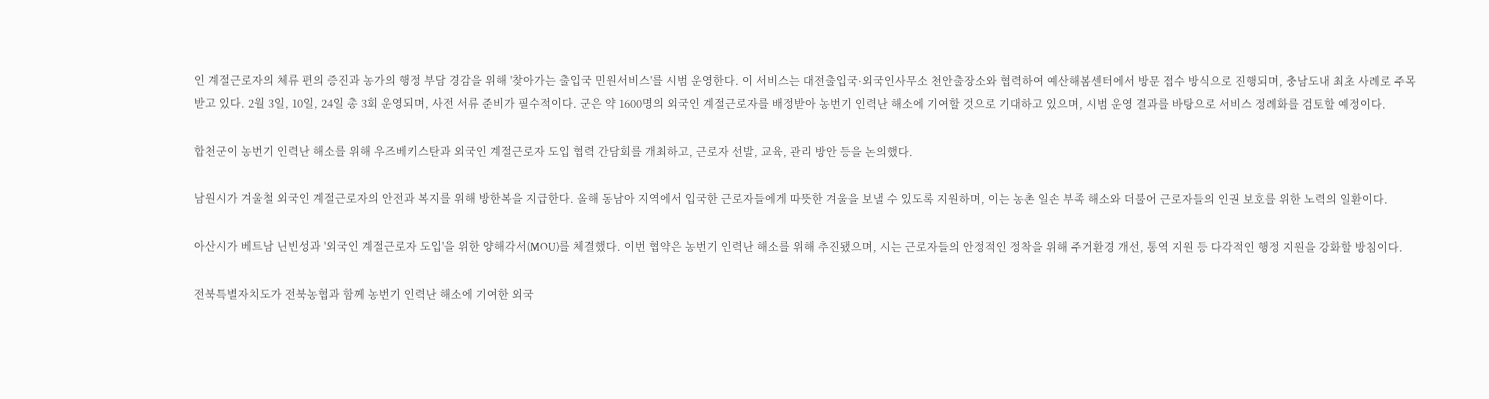인 계절근로자의 체류 편의 증진과 농가의 행정 부담 경감을 위해 '찾아가는 출입국 민원서비스'를 시범 운영한다. 이 서비스는 대전출입국·외국인사무소 천안출장소와 협력하여 예산해봄센터에서 방문 접수 방식으로 진행되며, 충남도내 최초 사례로 주목받고 있다. 2월 3일, 10일, 24일 총 3회 운영되며, 사전 서류 준비가 필수적이다. 군은 약 1600명의 외국인 계절근로자를 배정받아 농번기 인력난 해소에 기여할 것으로 기대하고 있으며, 시범 운영 결과를 바탕으로 서비스 정례화를 검토할 예정이다.

합천군이 농번기 인력난 해소를 위해 우즈베키스탄과 외국인 계절근로자 도입 협력 간담회를 개최하고, 근로자 선발, 교육, 관리 방안 등을 논의했다.

남원시가 겨울철 외국인 계절근로자의 안전과 복지를 위해 방한복을 지급한다. 올해 동남아 지역에서 입국한 근로자들에게 따뜻한 겨울을 보낼 수 있도록 지원하며, 이는 농촌 일손 부족 해소와 더불어 근로자들의 인권 보호를 위한 노력의 일환이다.

아산시가 베트남 닌빈성과 '외국인 계절근로자 도입'을 위한 양해각서(MOU)를 체결했다. 이번 협약은 농번기 인력난 해소를 위해 추진됐으며, 시는 근로자들의 안정적인 정착을 위해 주거환경 개선, 통역 지원 등 다각적인 행정 지원을 강화할 방침이다.

전북특별자치도가 전북농협과 함께 농번기 인력난 해소에 기여한 외국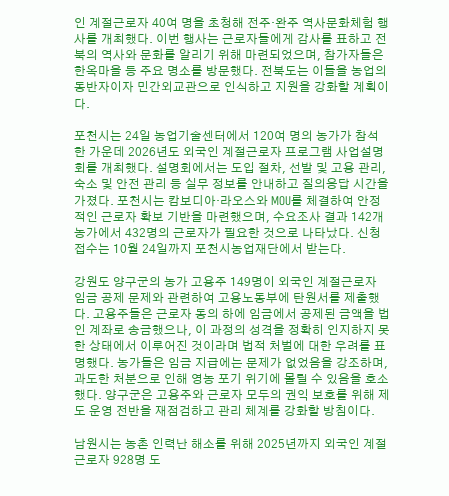인 계절근로자 40여 명을 초청해 전주·완주 역사문화체험 행사를 개최했다. 이번 행사는 근로자들에게 감사를 표하고 전북의 역사와 문화를 알리기 위해 마련되었으며, 참가자들은 한옥마을 등 주요 명소를 방문했다. 전북도는 이들을 농업의 동반자이자 민간외교관으로 인식하고 지원을 강화할 계획이다.

포천시는 24일 농업기술센터에서 120여 명의 농가가 참석한 가운데 2026년도 외국인 계절근로자 프로그램 사업설명회를 개최했다. 설명회에서는 도입 절차, 선발 및 고용 관리, 숙소 및 안전 관리 등 실무 정보를 안내하고 질의응답 시간을 가졌다. 포천시는 캄보디아·라오스와 MOU를 체결하여 안정적인 근로자 확보 기반을 마련했으며, 수요조사 결과 142개 농가에서 432명의 근로자가 필요한 것으로 나타났다. 신청 접수는 10월 24일까지 포천시농업재단에서 받는다.

강원도 양구군의 농가 고용주 149명이 외국인 계절근로자 임금 공제 문제와 관련하여 고용노동부에 탄원서를 제출했다. 고용주들은 근로자 동의 하에 임금에서 공제된 금액을 법인 계좌로 송금했으나, 이 과정의 성격을 정확히 인지하지 못한 상태에서 이루어진 것이라며 법적 처벌에 대한 우려를 표명했다. 농가들은 임금 지급에는 문제가 없었음을 강조하며, 과도한 처분으로 인해 영농 포기 위기에 몰릴 수 있음을 호소했다. 양구군은 고용주와 근로자 모두의 권익 보호를 위해 제도 운영 전반을 재점검하고 관리 체계를 강화할 방침이다.

남원시는 농촌 인력난 해소를 위해 2025년까지 외국인 계절근로자 928명 도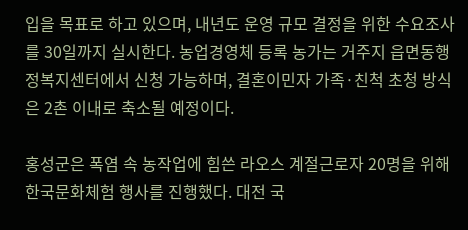입을 목표로 하고 있으며, 내년도 운영 규모 결정을 위한 수요조사를 30일까지 실시한다. 농업경영체 등록 농가는 거주지 읍면동행정복지센터에서 신청 가능하며, 결혼이민자 가족·친척 초청 방식은 2촌 이내로 축소될 예정이다.

홍성군은 폭염 속 농작업에 힘쓴 라오스 계절근로자 20명을 위해 한국문화체험 행사를 진행했다. 대전 국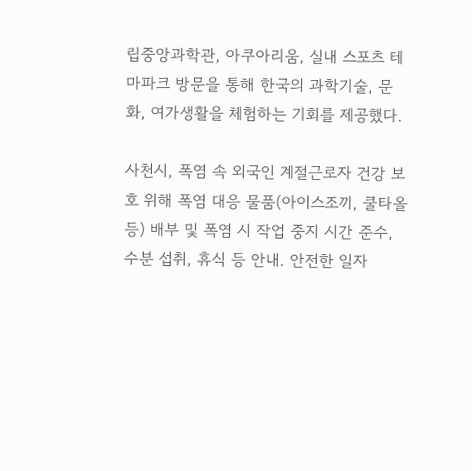립중앙과학관, 아쿠아리움, 실내 스포츠 테마파크 방문을 통해 한국의 과학기술, 문화, 여가생활을 체험하는 기회를 제공했다.

사천시, 폭염 속 외국인 계절근로자 건강 보호 위해 폭염 대응 물품(아이스조끼, 쿨타올 등) 배부 및 폭염 시 작업 중지 시간 준수, 수분 섭취, 휴식 등 안내. 안전한 일자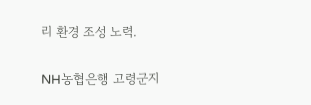리 환경 조성 노력.

NH농협은행 고령군지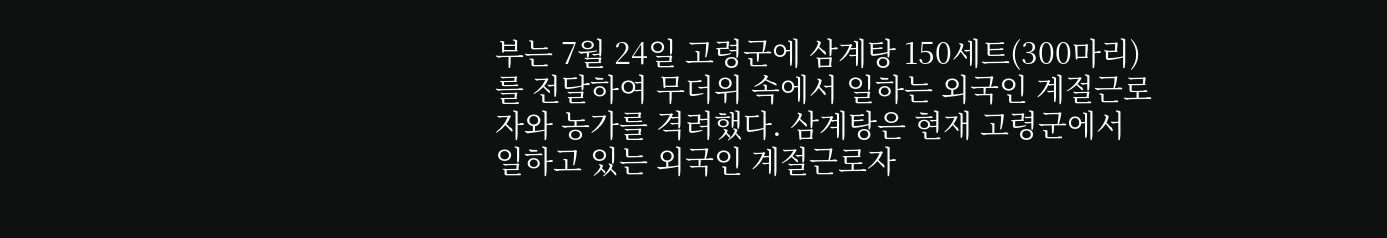부는 7월 24일 고령군에 삼계탕 150세트(300마리)를 전달하여 무더위 속에서 일하는 외국인 계절근로자와 농가를 격려했다. 삼계탕은 현재 고령군에서 일하고 있는 외국인 계절근로자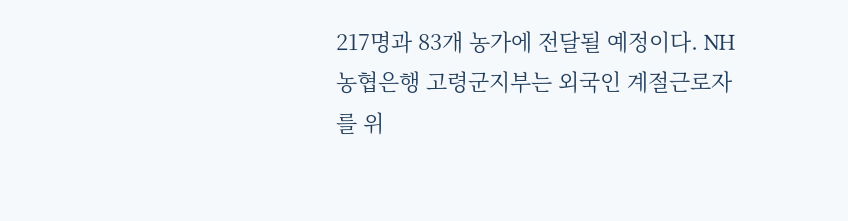217명과 83개 농가에 전달될 예정이다. NH농협은행 고령군지부는 외국인 계절근로자를 위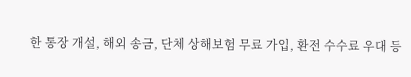한 통장 개설, 해외 송금, 단체 상해보험 무료 가입, 환전 수수료 우대 등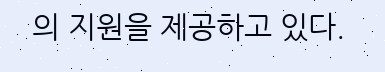의 지원을 제공하고 있다.